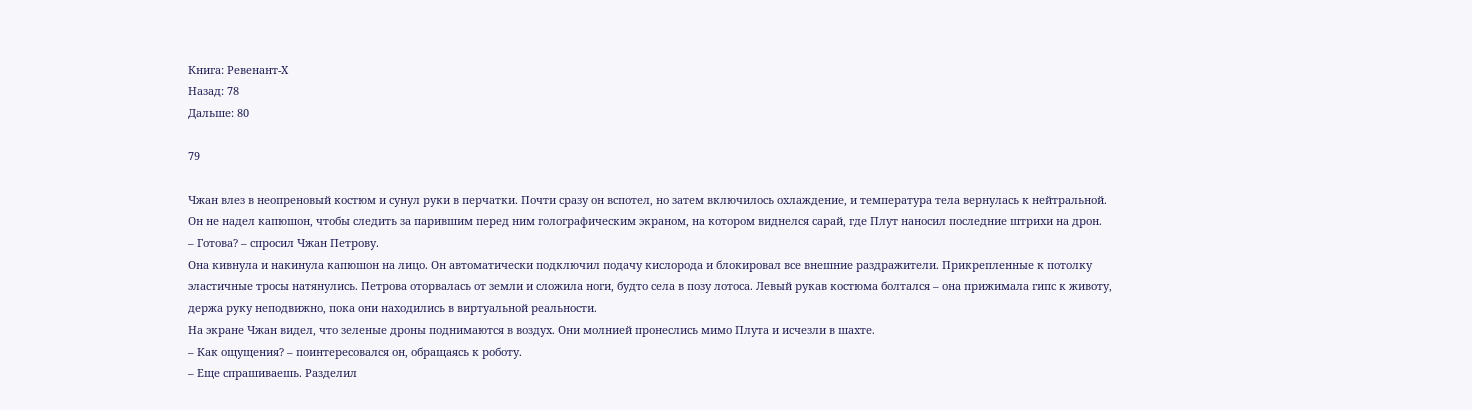Книга: Ревенант-Х
Назад: 78
Дальше: 80

79

Чжан влез в неопреновый костюм и сунул руки в перчатки. Почти сразу он вспотел, но затем включилось охлаждение, и температура тела вернулась к нейтральной. Он не надел капюшон, чтобы следить за парившим перед ним голографическим экраном, на котором виднелся сарай, где Плут наносил последние штрихи на дрон.
– Готова? – спросил Чжан Петрову.
Она кивнула и накинула капюшон на лицо. Он автоматически подключил подачу кислорода и блокировал все внешние раздражители. Прикрепленные к потолку эластичные тросы натянулись. Петрова оторвалась от земли и сложила ноги, будто села в позу лотоса. Левый рукав костюма болтался – она прижимала гипс к животу, держа руку неподвижно, пока они находились в виртуальной реальности.
На экране Чжан видел, что зеленые дроны поднимаются в воздух. Они молнией пронеслись мимо Плута и исчезли в шахте.
– Как ощущения? – поинтересовался он, обращаясь к роботу.
– Еще спрашиваешь. Разделил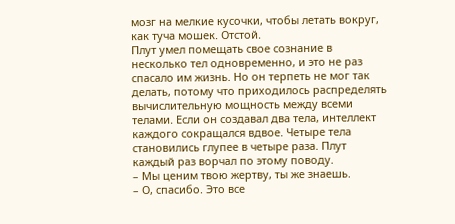мозг на мелкие кусочки, чтобы летать вокруг, как туча мошек. Отстой.
Плут умел помещать свое сознание в несколько тел одновременно, и это не раз спасало им жизнь. Но он терпеть не мог так делать, потому что приходилось распределять вычислительную мощность между всеми телами. Если он создавал два тела, интеллект каждого сокращался вдвое. Четыре тела становились глупее в четыре раза. Плут каждый раз ворчал по этому поводу.
– Мы ценим твою жертву, ты же знаешь.
– О, спасибо. Это все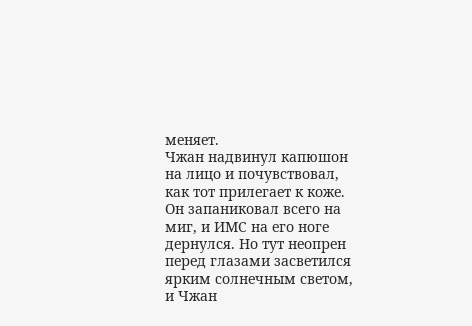меняет.
Чжан надвинул капюшон на лицо и почувствовал, как тот прилегает к коже. Он запаниковал всего на миг, и ИМС на его ноге дернулся. Но тут неопрен перед глазами засветился ярким солнечным светом, и Чжан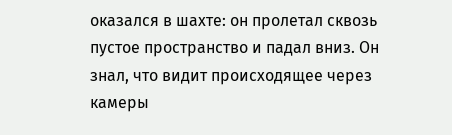оказался в шахте: он пролетал сквозь пустое пространство и падал вниз. Он знал, что видит происходящее через камеры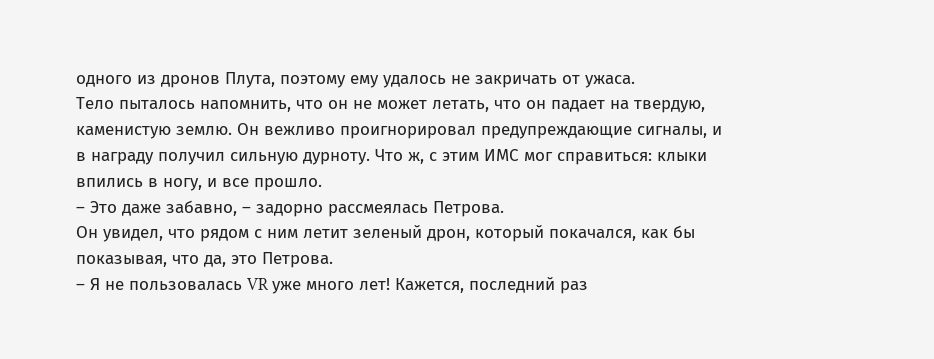одного из дронов Плута, поэтому ему удалось не закричать от ужаса.
Тело пыталось напомнить, что он не может летать, что он падает на твердую, каменистую землю. Он вежливо проигнорировал предупреждающие сигналы, и в награду получил сильную дурноту. Что ж, с этим ИМС мог справиться: клыки впились в ногу, и все прошло.
– Это даже забавно, – задорно рассмеялась Петрова.
Он увидел, что рядом с ним летит зеленый дрон, который покачался, как бы показывая, что да, это Петрова.
– Я не пользовалась VR уже много лет! Кажется, последний раз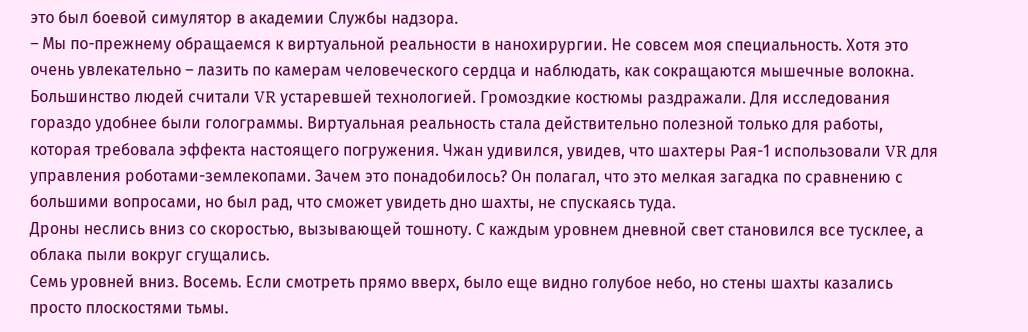это был боевой симулятор в академии Службы надзора.
– Мы по-прежнему обращаемся к виртуальной реальности в нанохирургии. Не совсем моя специальность. Хотя это очень увлекательно – лазить по камерам человеческого сердца и наблюдать, как сокращаются мышечные волокна.
Большинство людей считали VR устаревшей технологией. Громоздкие костюмы раздражали. Для исследования гораздо удобнее были голограммы. Виртуальная реальность стала действительно полезной только для работы, которая требовала эффекта настоящего погружения. Чжан удивился, увидев, что шахтеры Рая-1 использовали VR для управления роботами-землекопами. Зачем это понадобилось? Он полагал, что это мелкая загадка по сравнению с большими вопросами, но был рад, что сможет увидеть дно шахты, не спускаясь туда.
Дроны неслись вниз со скоростью, вызывающей тошноту. С каждым уровнем дневной свет становился все тусклее, а облака пыли вокруг сгущались.
Семь уровней вниз. Восемь. Если смотреть прямо вверх, было еще видно голубое небо, но стены шахты казались просто плоскостями тьмы.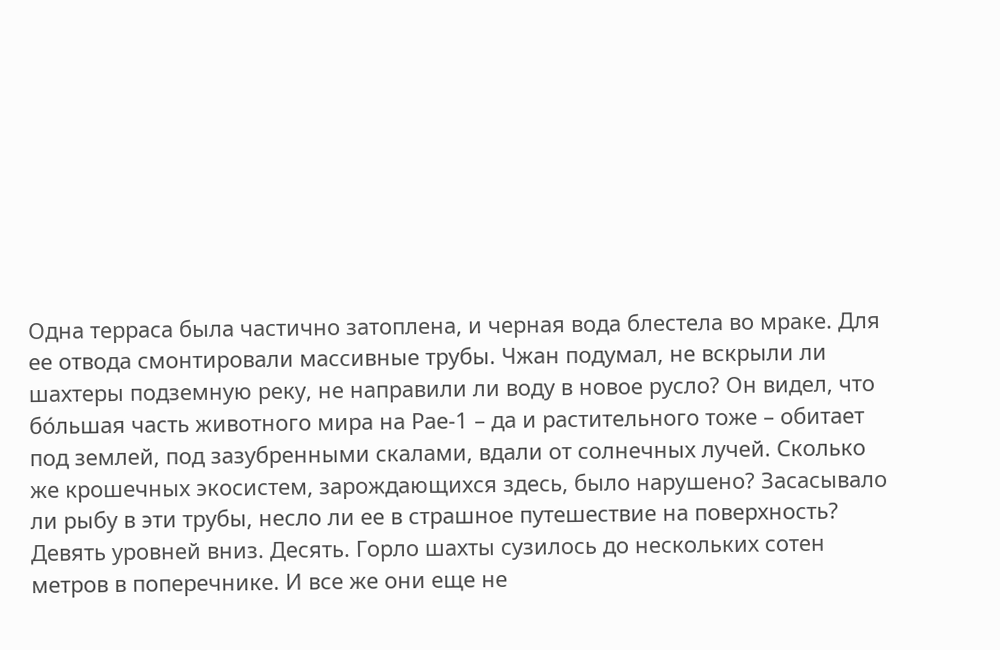Одна терраса была частично затоплена, и черная вода блестела во мраке. Для ее отвода смонтировали массивные трубы. Чжан подумал, не вскрыли ли шахтеры подземную реку, не направили ли воду в новое русло? Он видел, что бо́льшая часть животного мира на Рае-1 – да и растительного тоже – обитает под землей, под зазубренными скалами, вдали от солнечных лучей. Сколько же крошечных экосистем, зарождающихся здесь, было нарушено? Засасывало ли рыбу в эти трубы, несло ли ее в страшное путешествие на поверхность?
Девять уровней вниз. Десять. Горло шахты сузилось до нескольких сотен метров в поперечнике. И все же они еще не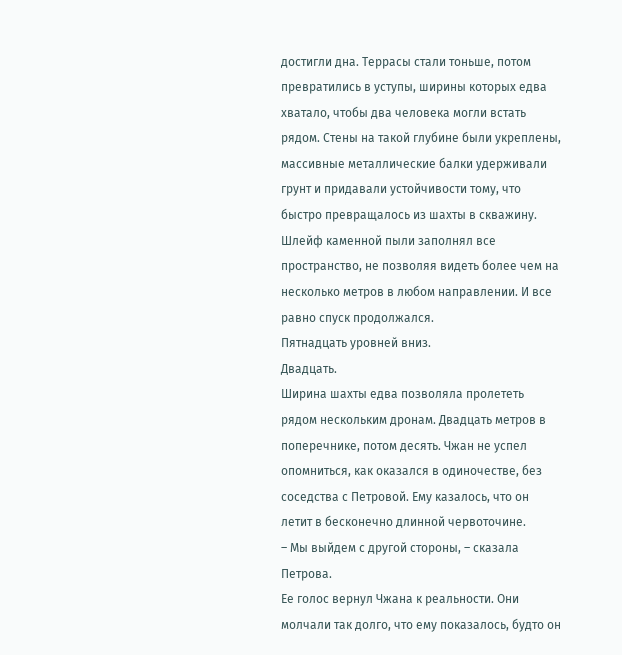достигли дна. Террасы стали тоньше, потом превратились в уступы, ширины которых едва хватало, чтобы два человека могли встать рядом. Стены на такой глубине были укреплены, массивные металлические балки удерживали грунт и придавали устойчивости тому, что быстро превращалось из шахты в скважину.
Шлейф каменной пыли заполнял все пространство, не позволяя видеть более чем на несколько метров в любом направлении. И все равно спуск продолжался.
Пятнадцать уровней вниз.
Двадцать.
Ширина шахты едва позволяла пролететь рядом нескольким дронам. Двадцать метров в поперечнике, потом десять. Чжан не успел опомниться, как оказался в одиночестве, без соседства с Петровой. Ему казалось, что он летит в бесконечно длинной червоточине.
– Мы выйдем с другой стороны, – сказала Петрова.
Ее голос вернул Чжана к реальности. Они молчали так долго, что ему показалось, будто он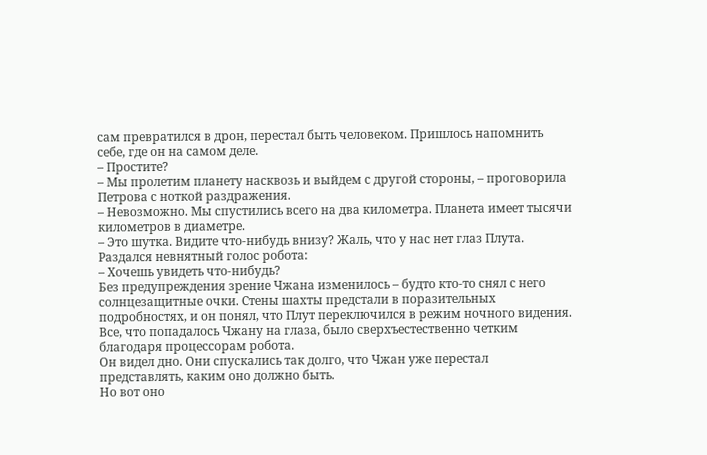сам превратился в дрон, перестал быть человеком. Пришлось напомнить себе, где он на самом деле.
– Простите?
– Мы пролетим планету насквозь и выйдем с другой стороны, – проговорила Петрова с ноткой раздражения.
– Невозможно. Мы спустились всего на два километра. Планета имеет тысячи километров в диаметре.
– Это шутка. Видите что-нибудь внизу? Жаль, что у нас нет глаз Плута.
Раздался невнятный голос робота:
– Хочешь увидеть что-нибудь?
Без предупреждения зрение Чжана изменилось – будто кто-то снял с него солнцезащитные очки. Стены шахты предстали в поразительных подробностях, и он понял, что Плут переключился в режим ночного видения. Все, что попадалось Чжану на глаза, было сверхъестественно четким благодаря процессорам робота.
Он видел дно. Они спускались так долго, что Чжан уже перестал представлять, каким оно должно быть.
Но вот оно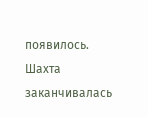появилось. Шахта заканчивалась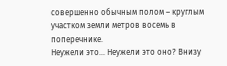совершенно обычным полом – круглым участком земли метров восемь в поперечнике.
Неужели это… Неужели это оно? Внизу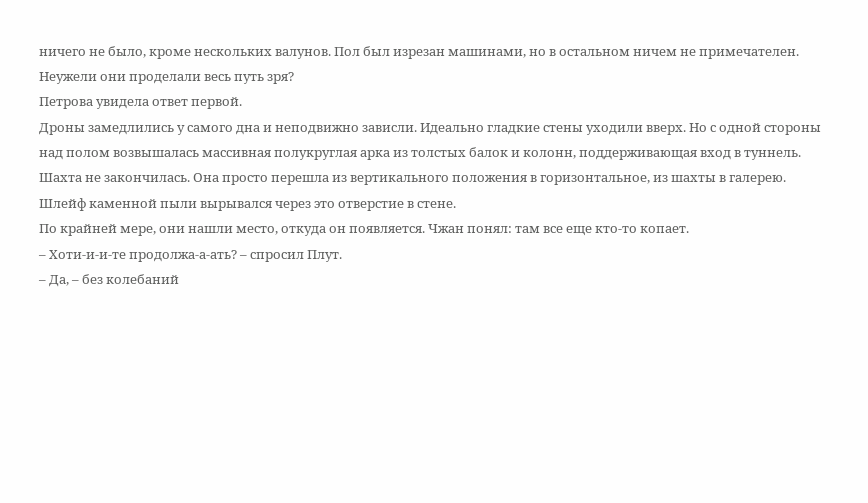ничего не было, кроме нескольких валунов. Пол был изрезан машинами, но в остальном ничем не примечателен.
Неужели они проделали весь путь зря?
Петрова увидела ответ первой.
Дроны замедлились у самого дна и неподвижно зависли. Идеально гладкие стены уходили вверх. Но с одной стороны над полом возвышалась массивная полукруглая арка из толстых балок и колонн, поддерживающая вход в туннель. Шахта не закончилась. Она просто перешла из вертикального положения в горизонтальное, из шахты в галерею.
Шлейф каменной пыли вырывался через это отверстие в стене.
По крайней мере, они нашли место, откуда он появляется. Чжан понял: там все еще кто-то копает.
– Хоти-и-и-те продолжа-а-ать? – спросил Плут.
– Да, – без колебаний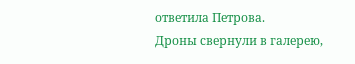ответила Петрова.
Дроны свернули в галерею,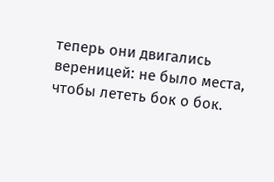теперь они двигались вереницей: не было места, чтобы лететь бок о бок.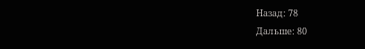Назад: 78
Дальше: 80